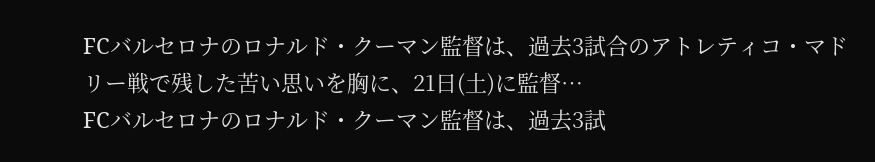FCバルセロナのロナルド・クーマン監督は、過去3試合のアトレティコ・マドリー戦で残した苦い思いを胸に、21日(土)に監督…
FCバルセロナのロナルド・クーマン監督は、過去3試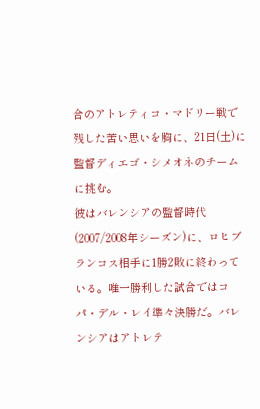合のアトレティコ・マドリー戦で残した苦い思いを胸に、21日(土)に監督ディエゴ・シメオネのチームに挑む。
彼はバレンシアの監督時代(2007/2008年シーズン)に、ロヒブランコス相手に1勝2敗に終わっている。唯一勝利した試合ではコパ・デル・レイ準々決勝だ。バレンシアはアトレテ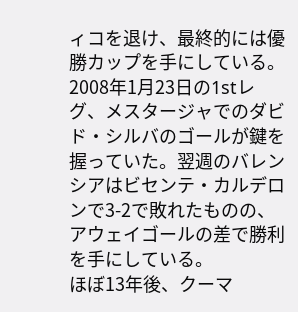ィコを退け、最終的には優勝カップを手にしている。
2008年1月23日の1stレグ、メスタージャでのダビド・シルバのゴールが鍵を握っていた。翌週のバレンシアはビセンテ・カルデロンで3-2で敗れたものの、アウェイゴールの差で勝利を手にしている。
ほぼ13年後、クーマ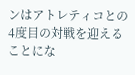ンはアトレティコとの4度目の対戦を迎えることにな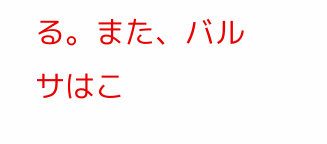る。また、バルサはこ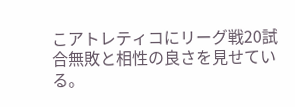こアトレティコにリーグ戦20試合無敗と相性の良さを見せている。